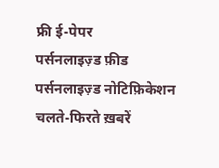फ्री ई-पेपर
पर्सनलाइज़्ड फ़ीड
पर्सनलाइज़्ड नोटिफ़िकेशन
चलते-फिरते ख़बरें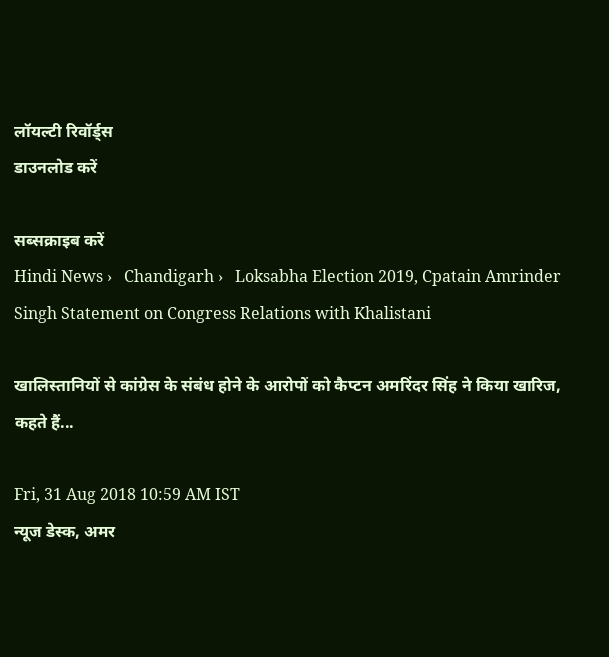लॉयल्टी रिवॉर्ड्स
डाउनलोड करें

सब्सक्राइब करें
Hindi News ›   Chandigarh ›   Loksabha Election 2019, Cpatain Amrinder Singh Statement on Congress Relations with Khalistani

खालिस्तानियों से कांग्रेस के संबंध होने के आरोपों को कैप्टन अमरिंदर सिंह ने किया खारिज, कहते हैं...

Fri, 31 Aug 2018 10:59 AM IST
न्यूज डेस्क, अमर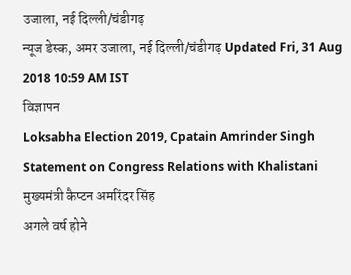उजाला, नई दिल्ली/चंडीगढ़
न्यूज डेस्क, अमर उजाला, नई दिल्ली/चंडीगढ़ Updated Fri, 31 Aug 2018 10:59 AM IST
विज्ञापन
Loksabha Election 2019, Cpatain Amrinder Singh Statement on Congress Relations with Khalistani
मुख्यमंत्री कैप्टन अमरिंदर सिंह
अगले वर्ष होने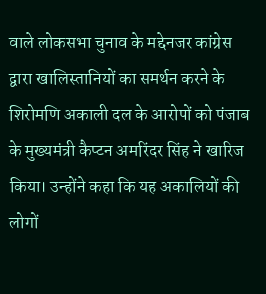वाले लोकसभा चुनाव के मद्देनजर कांग्रेस द्वारा खालिस्तानियों का समर्थन करने के शिरोमणि अकाली दल के आरोपों को पंजाब के मुख्यमंत्री कैप्टन अमरिंदर सिंह ने खारिज किया। उन्होंने कहा कि यह अकालियों की लोगों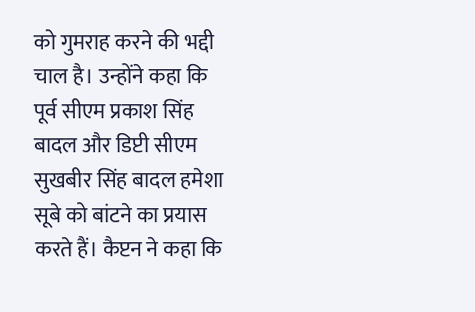को गुमराह करने की भद्दी चाल है। उन्होंने कहा कि पूर्व सीएम प्रकाश सिंह बादल और डिप्टी सीएम सुखबीर सिंह बादल हमेशा सूबे को बांटने का प्रयास करते हैं। कैप्टन ने कहा कि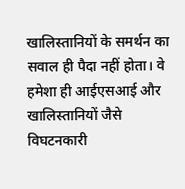खालिस्तानियों के समर्थन का सवाल ही पैदा नहीं होता। वे हमेशा ही आईएसआई और खालिस्तानियों जैसे विघटनकारी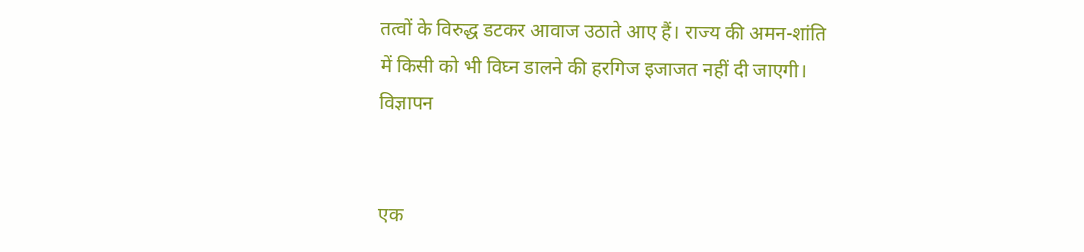तत्वों के विरुद्ध डटकर आवाज उठाते आए हैं। राज्य की अमन-शांति में किसी को भी विघ्न डालने की हरगिज इजाजत नहीं दी जाएगी।
विज्ञापन


एक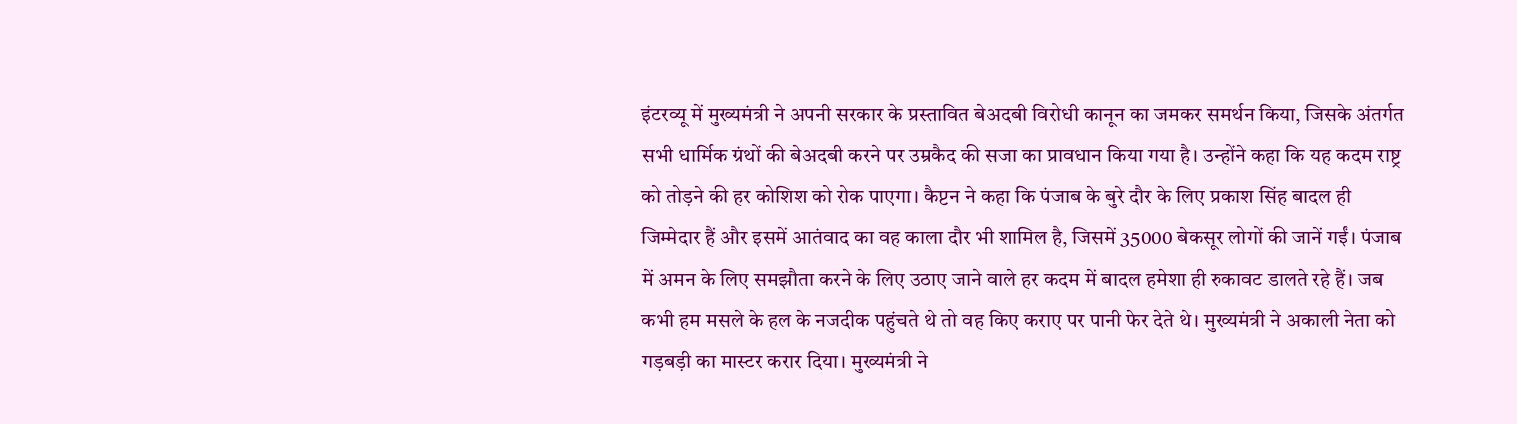इंटरव्यू में मुख्यमंत्री ने अपनी सरकार के प्रस्तावित बेअदबी विरोधी कानून का जमकर समर्थन किया, जिसके अंतर्गत सभी धार्मिक ग्रंथों की बेअदबी करने पर उम्रकैद की सजा का प्रावधान किया गया है। उन्होंने कहा कि यह कदम राष्ट्र को तोड़ने की हर कोशिश को रोक पाएगा। कैप्टन ने कहा कि पंजाब के बुरे दौर के लिए प्रकाश सिंह बादल ही जिम्मेदार हैं और इसमें आतंवाद का वह काला दौर भी शामिल है, जिसमें 35000 बेकसूर लोगों की जानें गईं। पंजाब में अमन के लिए समझौता करने के लिए उठाए जाने वाले हर कदम में बादल हमेशा ही रुकावट डालते रहे हैं। जब कभी हम मसले के हल के नजदीक पहुंचते थे तो वह किए कराए पर पानी फेर देते थे। मुख्यमंत्री ने अकाली नेता को गड़बड़ी का मास्टर करार दिया। मुख्यमंत्री ने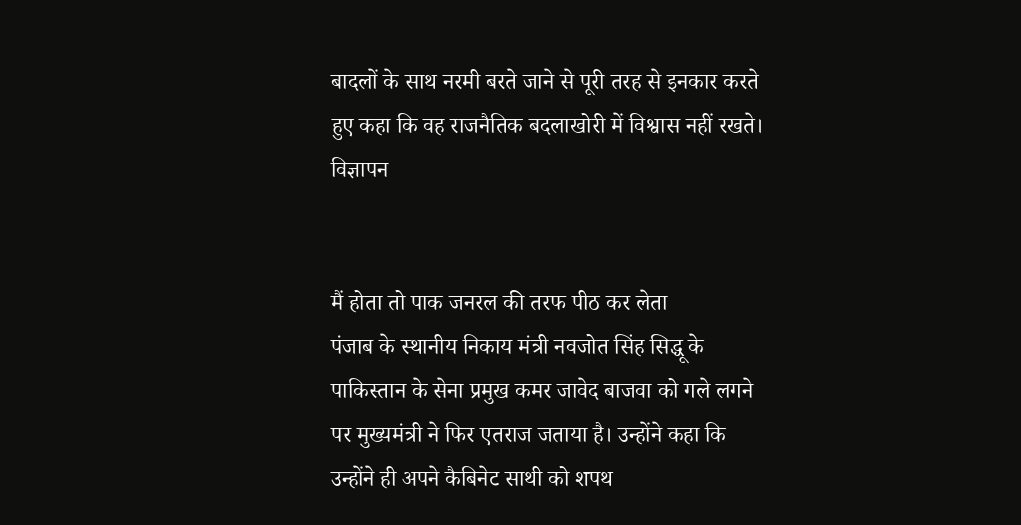बादलों के साथ नरमी बरते जाने से पूरी तरह से इनकार करते हुए कहा कि वह राजनैतिक बदलाखोरी में विश्वास नहीं रखते।
विज्ञापन


मैं होता तो पाक जनरल की तरफ पीठ कर लेता
पंजाब के स्थानीय निकाय मंत्री नवजोत सिंह सिद्धू के पाकिस्तान के सेना प्रमुख कमर जावेद बाजवा को गले लगने पर मुख्यमंत्री ने फिर एतराज जताया है। उन्होंने कहा कि उन्होंने ही अपने कैबिनेट साथी को शपथ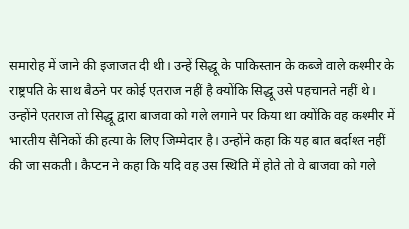समारोह में जाने की इजाजत दी थी। उन्हें सिद्धू के पाकिस्तान के कब्जे वाले कश्मीर के राष्ट्रपति के साथ बैठने पर कोई एतराज नहीं है क्योंकि सिद्धू उसे पहचानते नहीं थे। उन्होंने एतराज तो सिद्धू द्वारा बाजवा को गले लगाने पर किया था क्योंकि वह कश्मीर में भारतीय सैनिकों की हत्या के लिए जिम्मेदार है। उन्होंने कहा कि यह बात बर्दाश्त नहीं की जा सकती। कैप्टन ने कहा कि यदि वह उस स्थिति में होते तो वे बाजवा को गले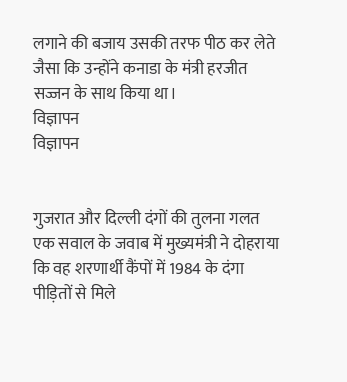लगाने की बजाय उसकी तरफ पीठ कर लेते जैसा कि उन्होंने कनाडा के मंत्री हरजीत सज्जन के साथ किया था।
विज्ञापन
विज्ञापन


गुजरात और दिल्ली दंगों की तुलना गलत
एक सवाल के जवाब में मुख्यमंत्री ने दोहराया कि वह शरणार्थी कैंपों में 1984 के दंगा पीड़ितों से मिले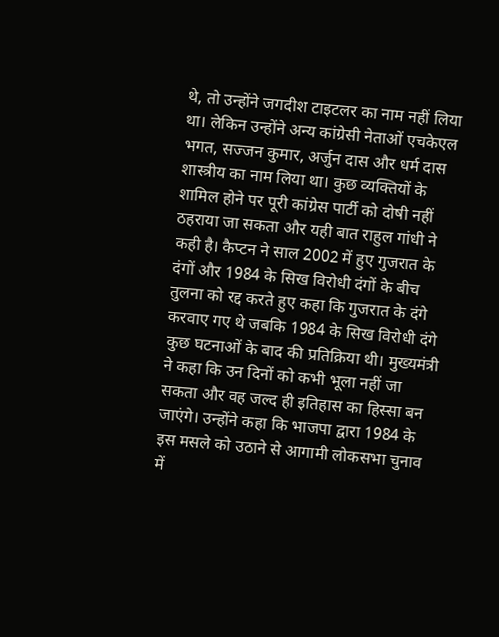थे, तो उन्होंने जगदीश टाइटलर का नाम नहीं लिया था। लेकिन उन्होंने अन्य कांग्रेसी नेताओं एचकेएल भगत, सज्जन कुमार, अर्जुन दास और धर्म दास शास्त्रीय का नाम लिया था। कुछ व्यक्तियों के शामिल होने पर पूरी कांग्रेस पार्टी को दोषी नहीं ठहराया जा सकता और यही बात राहुल गांधी ने कही है। कैप्टन ने साल 2002 में हुए गुजरात के दंगों और 1984 के सिख विरोधी दंगों के बीच तुलना को रद्द करते हुए कहा कि गुजरात के दंगे करवाए गए थे जबकि 1984 के सिख विरोधी दंगे कुछ घटनाओं के बाद की प्रतिक्रिया थी। मुख्यमंत्री ने कहा कि उन दिनों को कभी भूला नहीं जा सकता और वह जल्द ही इतिहास का हिस्सा बन जाएंगे। उन्होंने कहा कि भाजपा द्वारा 1984 के इस मसले को उठाने से आगामी लोकसभा चुनाव में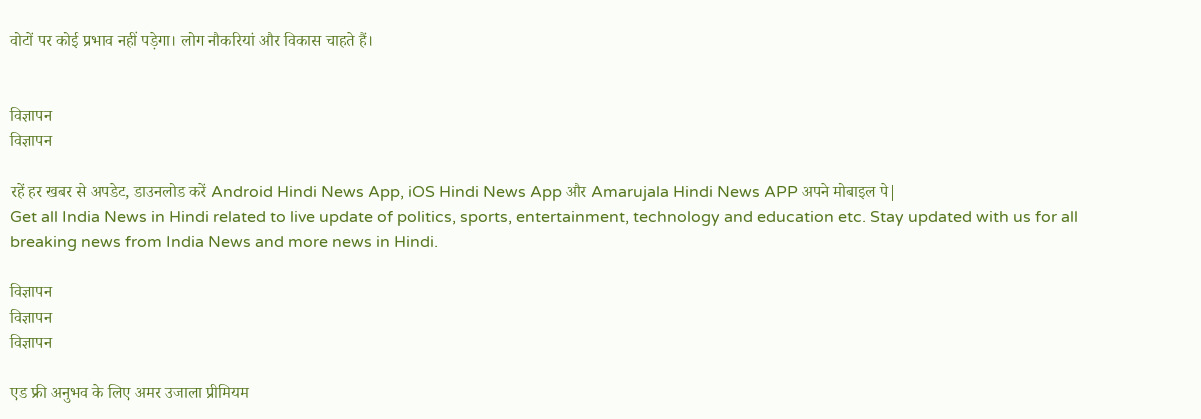वोटों पर कोई प्रभाव नहीं पड़ेगा। लोग नौकरियां और विकास चाहते हैं।


विज्ञापन
विज्ञापन

रहें हर खबर से अपडेट, डाउनलोड करें Android Hindi News App, iOS Hindi News App और Amarujala Hindi News APP अपने मोबाइल पे|
Get all India News in Hindi related to live update of politics, sports, entertainment, technology and education etc. Stay updated with us for all breaking news from India News and more news in Hindi.

विज्ञापन
विज्ञापन
विज्ञापन

एड फ्री अनुभव के लिए अमर उजाला प्रीमियम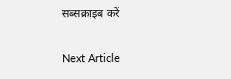सब्सक्राइब करें

Next Article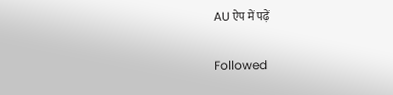AU ऐप में पढ़ें

Followed